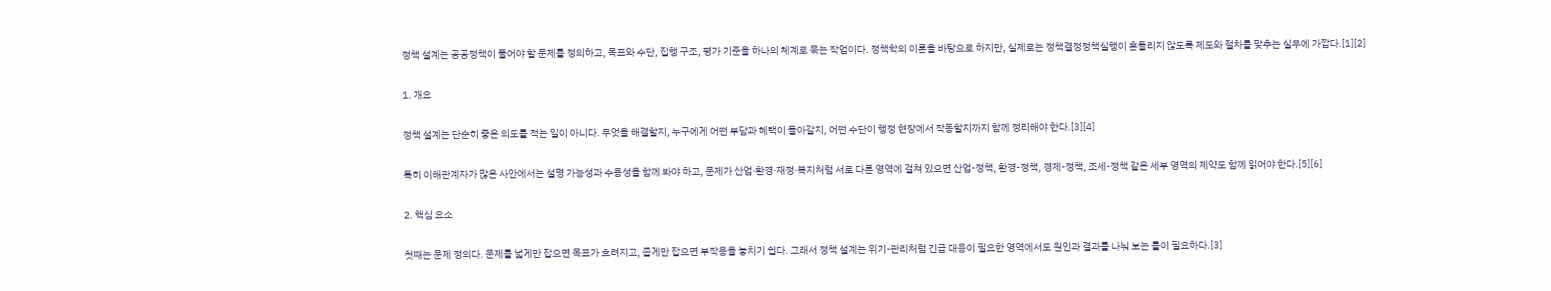정책 설계는 공공정책이 풀어야 할 문제를 정의하고, 목표와 수단, 집행 구조, 평가 기준을 하나의 체계로 묶는 작업이다. 정책학의 이론을 바탕으로 하지만, 실제로는 정책결정정책실행이 흔들리지 않도록 제도와 절차를 맞추는 실무에 가깝다.[1][2]

1. 개요

정책 설계는 단순히 좋은 의도를 적는 일이 아니다. 무엇을 해결할지, 누구에게 어떤 부담과 혜택이 돌아갈지, 어떤 수단이 행정 현장에서 작동할지까지 함께 정리해야 한다.[3][4]

특히 이해관계자가 많은 사안에서는 설명 가능성과 수용성을 함께 봐야 하고, 문제가 산업·환경·재정·복지처럼 서로 다른 영역에 걸쳐 있으면 산업-정책, 환경-정책, 경제-정책, 조세-정책 같은 세부 영역의 제약도 함께 읽어야 한다.[5][6]

2. 핵심 요소

첫째는 문제 정의다. 문제를 넓게만 잡으면 목표가 흐려지고, 좁게만 잡으면 부작용을 놓치기 쉽다. 그래서 정책 설계는 위기-관리처럼 긴급 대응이 필요한 영역에서도 원인과 결과를 나눠 보는 틀이 필요하다.[3]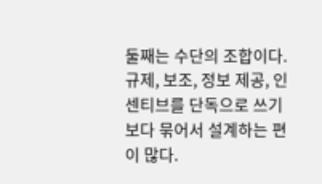둘째는 수단의 조합이다. 규제, 보조, 정보 제공, 인센티브를 단독으로 쓰기보다 묶어서 설계하는 편이 많다.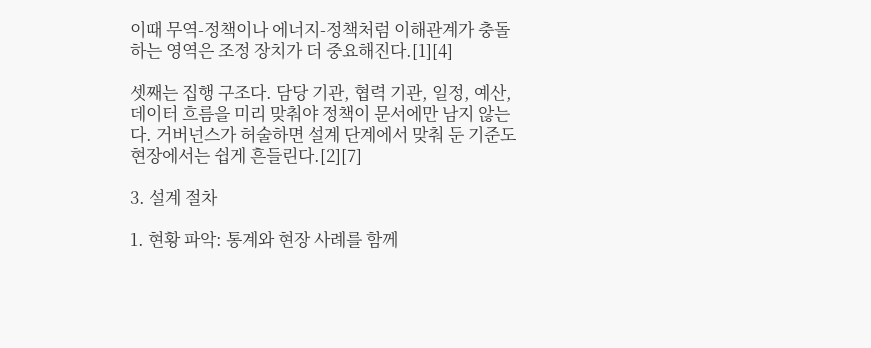이때 무역-정책이나 에너지-정책처럼 이해관계가 충돌하는 영역은 조정 장치가 더 중요해진다.[1][4]

셋째는 집행 구조다. 담당 기관, 협력 기관, 일정, 예산, 데이터 흐름을 미리 맞춰야 정책이 문서에만 남지 않는다. 거버넌스가 허술하면 설계 단계에서 맞춰 둔 기준도 현장에서는 쉽게 흔들린다.[2][7]

3. 설계 절차

1. 현황 파악: 통계와 현장 사례를 함께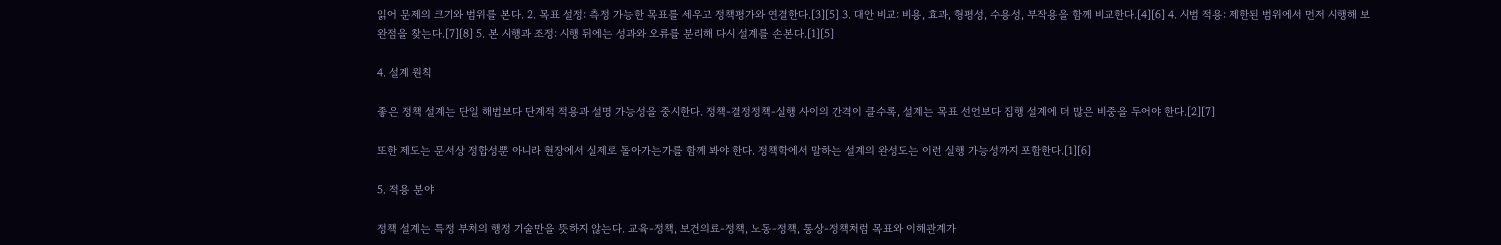읽어 문제의 크기와 범위를 본다. 2. 목표 설정: 측정 가능한 목표를 세우고 정책평가와 연결한다.[3][5] 3. 대안 비교: 비용, 효과, 형평성, 수용성, 부작용을 함께 비교한다.[4][6] 4. 시범 적용: 제한된 범위에서 먼저 시행해 보완점을 찾는다.[7][8] 5. 본 시행과 조정: 시행 뒤에는 성과와 오류를 분리해 다시 설계를 손본다.[1][5]

4. 설계 원칙

좋은 정책 설계는 단일 해법보다 단계적 적용과 설명 가능성을 중시한다. 정책-결정정책-실행 사이의 간격이 클수록, 설계는 목표 선언보다 집행 설계에 더 많은 비중을 두어야 한다.[2][7]

또한 제도는 문서상 정합성뿐 아니라 현장에서 실제로 돌아가는가를 함께 봐야 한다. 정책학에서 말하는 설계의 완성도는 이런 실행 가능성까지 포함한다.[1][6]

5. 적용 분야

정책 설계는 특정 부처의 행정 기술만을 뜻하지 않는다. 교육-정책, 보건의료-정책, 노동-정책, 통상-정책처럼 목표와 이해관계가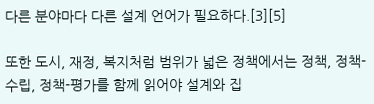다른 분야마다 다른 설계 언어가 필요하다.[3][5]

또한 도시, 재정, 복지처럼 범위가 넓은 정책에서는 정책, 정책-수립, 정책-평가를 함께 읽어야 설계와 집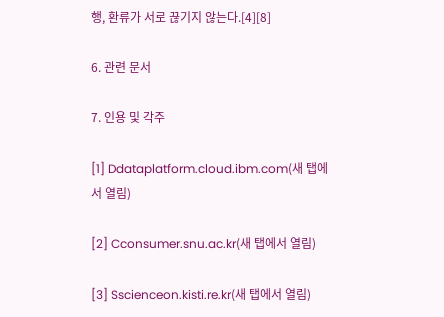행, 환류가 서로 끊기지 않는다.[4][8]

6. 관련 문서

7. 인용 및 각주

[1] Ddataplatform.cloud.ibm.com(새 탭에서 열림)

[2] Cconsumer.snu.ac.kr(새 탭에서 열림)

[3] Sscienceon.kisti.re.kr(새 탭에서 열림)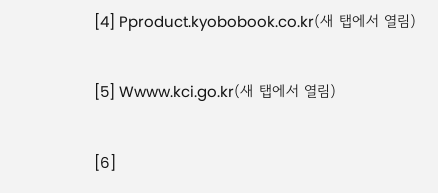[4] Pproduct.kyobobook.co.kr(새 탭에서 열림)

[5] Wwww.kci.go.kr(새 탭에서 열림)

[6]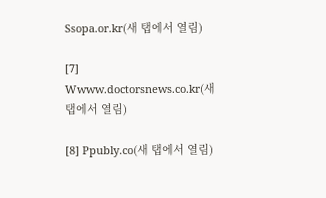Ssopa.or.kr(새 탭에서 열림)

[7] Wwww.doctorsnews.co.kr(새 탭에서 열림)

[8] Ppubly.co(새 탭에서 열림)